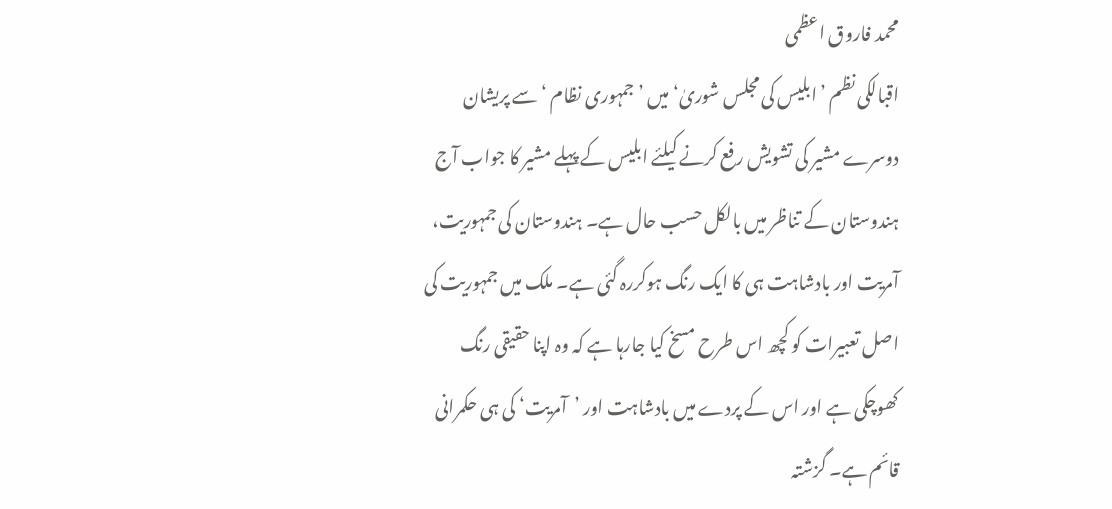محمد فاروق اعظمی
اقبالکی نظم ’ابلیس کی مجلس شوریٰ‘ میں ’جمہوری نظام ‘ سے پریشان دوسرے مشیر کی تشویش رفع کرنے کیلئے ابلیس کے پہلے مشیر کا جواب آج ہندوستان کے تناظر میں بالکل حسب حال ہے۔ ہندوستان کی جمہوریت، آمریت اور بادشاہت ہی کا ایک رنگ ہوکررہ گئی ہے۔ ملک میں جمہوریت کی اصل تعبیرات کو کچھ اس طرح مسخ کیا جارہا ہے کہ وہ اپنا حقیقی رنگ کھوچکی ہے اور اس کے پردے میں بادشاہت اور ’آمریت‘ کی ہی حکمرانی قائم ہے۔ گزشتہ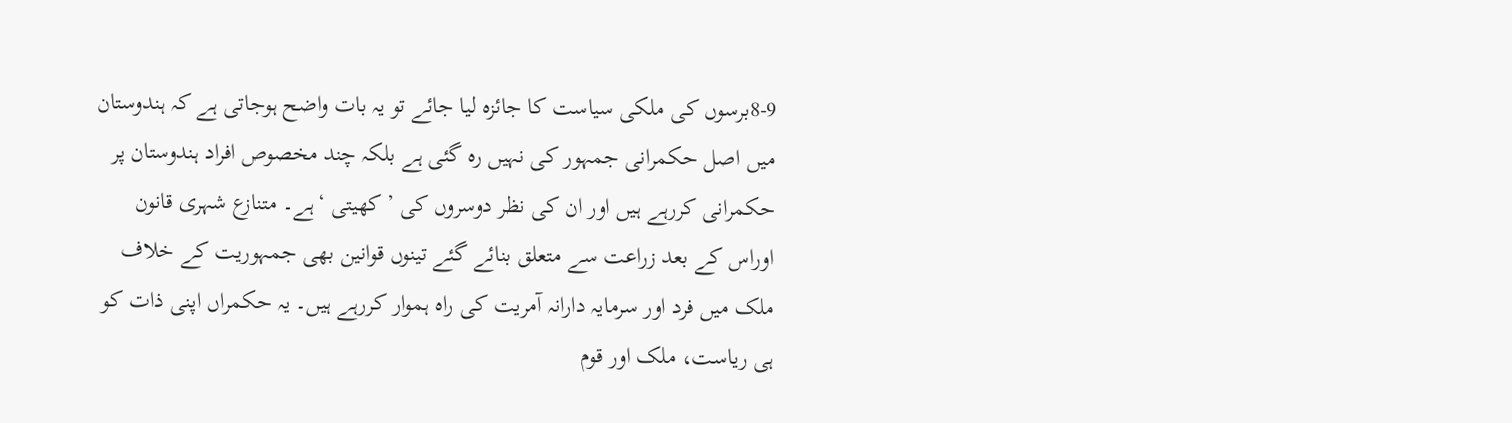8-9برسوں کی ملکی سیاست کا جائزہ لیا جائے تو یہ بات واضح ہوجاتی ہے کہ ہندوستان میں اصل حکمرانی جمہور کی نہیں رہ گئی ہے بلکہ چند مخصوص افراد ہندوستان پر حکمرانی کررہے ہیں اور ان کی نظر دوسروں کی ’کھیتی ‘ہے۔ متنازع شہری قانون اوراس کے بعد زراعت سے متعلق بنائے گئے تینوں قوانین بھی جمہوریت کے خلاف ملک میں فرد اور سرمایہ دارانہ آمریت کی راہ ہموار کررہے ہیں۔ یہ حکمراں اپنی ذات کو ہی ریاست، ملک اور قوم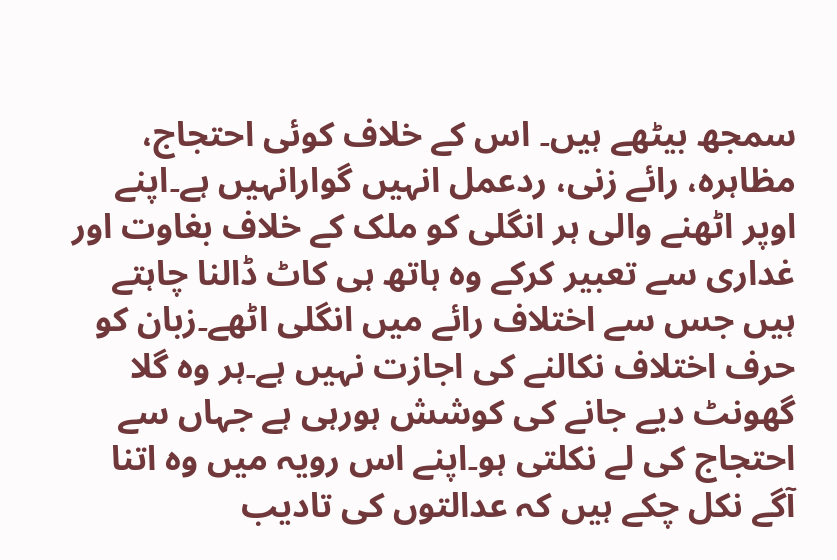سمجھ بیٹھے ہیں۔ اس کے خلاف کوئی احتجاج، مظاہرہ، رائے زنی، ردعمل انہیں گوارانہیں ہے۔اپنے اوپر اٹھنے والی ہر انگلی کو ملک کے خلاف بغاوت اور غداری سے تعبیر کرکے وہ ہاتھ ہی کاٹ ڈالنا چاہتے ہیں جس سے اختلاف رائے میں انگلی اٹھے۔زبان کو حرف اختلاف نکالنے کی اجازت نہیں ہے۔ہر وہ گلا گھونٹ دیے جانے کی کوشش ہورہی ہے جہاں سے احتجاج کی لے نکلتی ہو۔اپنے اس رویہ میں وہ اتنا آگے نکل چکے ہیں کہ عدالتوں کی تادیب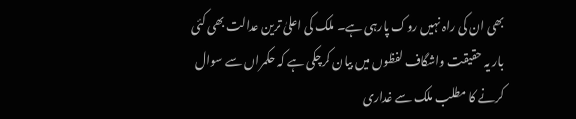بھی ان کی راہ نہیں روک پارہی ہے۔ ملک کی اعلیٰ ترین عدالت بھی کئی بار یہ حقیقت واشگاف لفظوں میں بیان کرچکی ہے کہ حکمراں سے سوال کرنے کا مطلب ملک سے غداری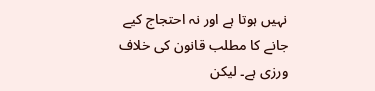نہیں ہوتا ہے اور نہ احتجاج کیے جانے کا مطلب قانون کی خلاف ورزی ہے۔ لیکن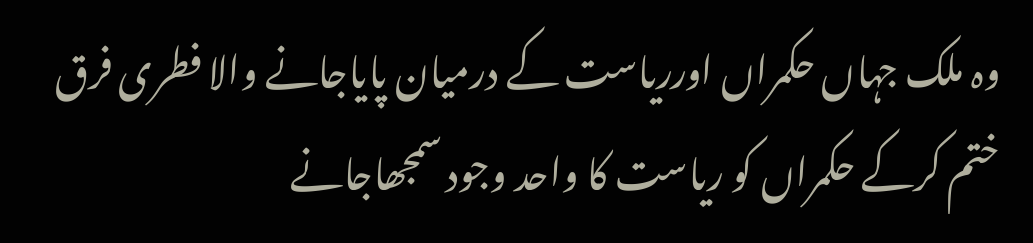وہ ملک جہاں حکمراں اورریاست کے درمیان پایاجانے والا فطری فرق ختم کرکے حکمراں کو ریاست کا واحد وجود سمجھاجانے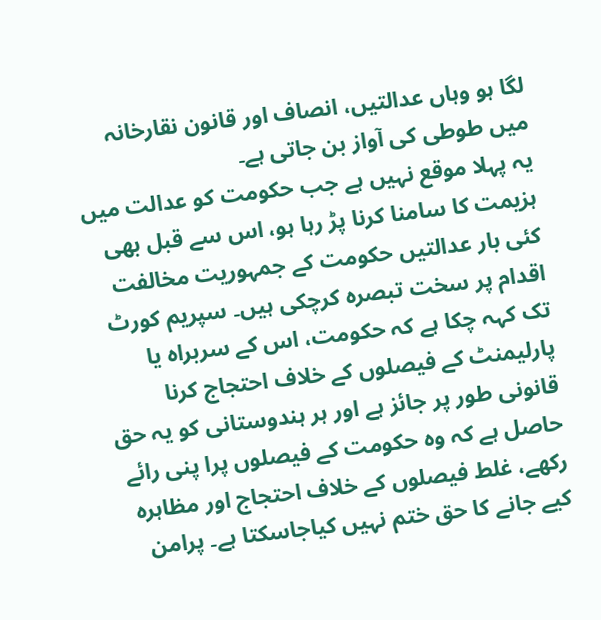لگا ہو وہاں عدالتیں، انصاف اور قانون نقارخانہ میں طوطی کی آواز بن جاتی ہے۔
یہ پہلا موقع نہیں ہے جب حکومت کو عدالت میں ہزیمت کا سامنا کرنا پڑ رہا ہو، اس سے قبل بھی کئی بار عدالتیں حکومت کے جمہوریت مخالفت اقدام پر سخت تبصرہ کرچکی ہیں۔ سپریم کورٹ تک کہہ چکا ہے کہ حکومت، اس کے سربراہ یا پارلیمنٹ کے فیصلوں کے خلاف احتجاج کرنا قانونی طور پر جائز ہے اور ہر ہندوستانی کو یہ حق حاصل ہے کہ وہ حکومت کے فیصلوں پرا پنی رائے رکھے، غلط فیصلوں کے خلاف احتجاج اور مظاہرہ کیے جانے کا حق ختم نہیں کیاجاسکتا ہے۔ پرامن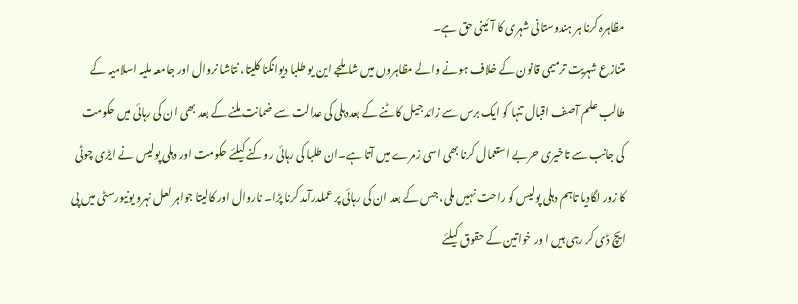مظاہرہ کرنا ہر ہندوستانی شہری کا آئینی حق ہے۔
متنازع شہریت ترمیمی قانون کے خلاف ہونے والے مظاہروں میں شاملجے این یو طلبا دیوانگنا کلیتا، نتاشا نروال اور جامعہ ملیہ اسلامیہ کے طالب علم آصف اقبال تنہا کو ایک برس سے زائد جیل کاٹنے کے بعددہلی کی عدالت سے ضمانت ملنے کے بعد بھی ان کی رہائی میں حکومت کی جانب سے تاخیری حربے استعمال کرنا بھی اسی زمرے میں آتا ہے۔ان طلبا کی رہائی روکنے کیلئے حکومت اور دہلی پولیس نے ایڑی چوٹی کا زور لگادیا تاہم دہلی پولیس کو راحت نہیں ملی، جس کے بعد ان کی رہائی پر عملدرآمد کرنا پڑا۔ ناروال اور کالیتا جواہر لعل نہرو یونیورسٹی میں پی ایچ ڈی کر رہی ہیں ا ور خواتین کے حقوق کیلئے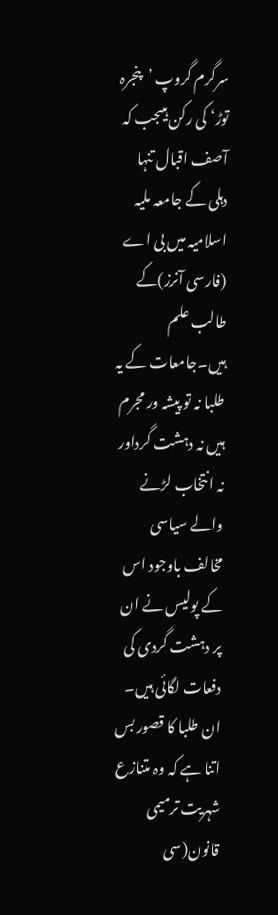سرگرم گروپ ’پنجرہ توڑ‘ کی رکن ہیںجب کہ آصف اقبال تنہا دہلی کے جامعہ ملیہ اسلامیہ میں بی اے (فارسی آنرز)کے طالب علم ہیں۔جامعات کے یہ طلبا نہ تو پیشہ ور مجرم ہیں نہ دہشت گرداور نہ انتخاب لڑنے والے سیاسی مخالف باوجود اس کے پولیس نے ان پر دہشت گردی کی دفعات لگائی ہیں۔ ان طلبا کا قصور بس اتنا ہے کہ وہ متنازع شہریت ترمیمی قانون(سی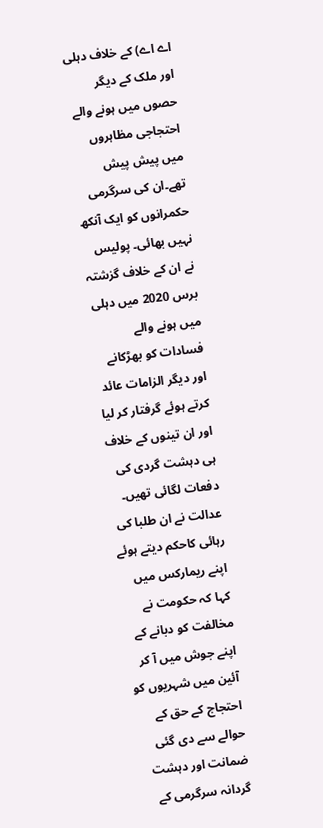اے اے) کے خلاف دہلی اور ملک کے دیگر حصوں میں ہونے والے احتجاجی مظاہروں میں پیش پیش تھے۔ان کی سرگرمی حکمرانوں کو ایک آنکھ نہیں بھائی۔ پولیس نے ان کے خلاف گزشتہ برس 2020 میں دہلی میں ہونے والے فسادات کو بھڑکانے اور دیگر الزامات عائد کرتے ہوئے گرفتار کر لیا اور ان تینوں کے خلاف ہی دہشت گردی کی دفعات لگائی تھیں۔
عدالت نے ان طلبا کی رہائی کاحکم دیتے ہوئے اپنے ریمارکس میں کہا کہ حکومت نے مخالفت کو دبانے کے اپنے جوش میں آ کر آئین میں شہریوں کو احتجاج کے حق کے حوالے سے دی گئی ضمانت اور دہشت گردانہ سرگرمی کے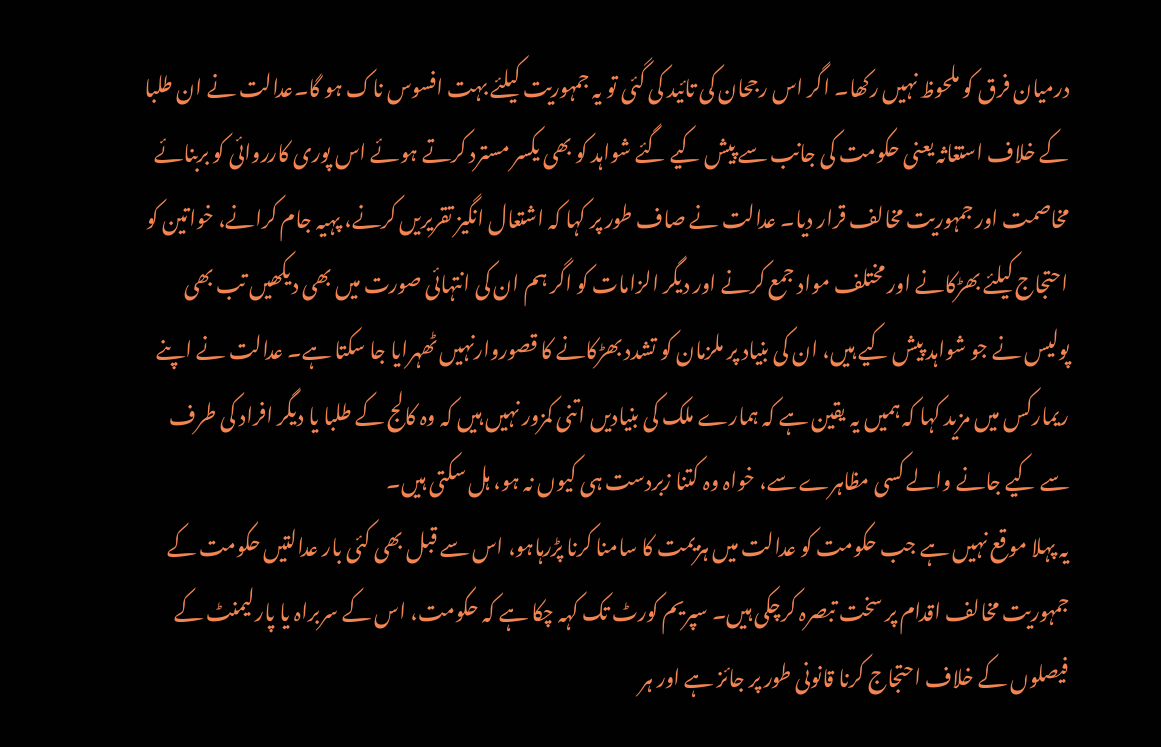درمیان فرق کو ملحوظ نہیں رکھا۔ اگر اس رجحان کی تائید کی گئی تو یہ جمہوریت کیلئے بہت افسوس ناک ہو گا۔عدالت نے ان طلبا کے خلاف استغاثہ یعنی حکومت کی جانب سے پیش کیے گئے شواہد کو بھی یکسر مسترد کرتے ہوئے اس پوری کارروائی کو بربنائے مخاصمت اور جمہوریت مخالف قرار دیا۔ عدالت نے صاف طور پر کہا کہ اشتعال انگیز تقریریں کرنے، پہیہ جام کرانے، خواتین کو احتجاج کیلئے بھڑکانے اور مختلف مواد جمع کرنے اور دیگر الزامات کو اگر ہم ان کی انتہائی صورت میں بھی دیکھیں تب بھی پولیس نے جو شواہد پیش کیے ہیں، ان کی بنیاد پر ملزمان کو تشدد بھڑکانے کا قصوروارنہیں ٹھہرایا جا سکتا ہے۔ عدالت نے اپنے ریمارکس میں مزید کہا کہ ہمیں یہ یقین ہے کہ ہمارے ملک کی بنیادیں اتنی کمزور نہیں ہیں کہ وہ کالج کے طلبا یا دیگر افراد کی طرف سے کیے جانے والے کسی مظاہرے سے، خواہ وہ کتنا زبردست ہی کیوں نہ ہو، ہل سکتی ہیں۔
یہ پہلا موقع نہیں ہے جب حکومت کو عدالت میں ہزیمت کا سامنا کرنا پڑرہاہو، اس سے قبل بھی کئی بار عدالتیں حکومت کے جمہوریت مخالف اقدام پر سخت تبصرہ کرچکی ہیں۔ سپریم کورٹ تک کہہ چکا ہے کہ حکومت، اس کے سربراہ یا پارلیمنٹ کے فیصلوں کے خلاف احتجاج کرنا قانونی طور پر جائز ہے اور ہر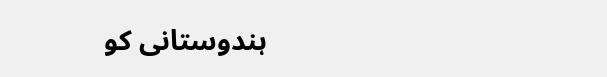ہندوستانی کو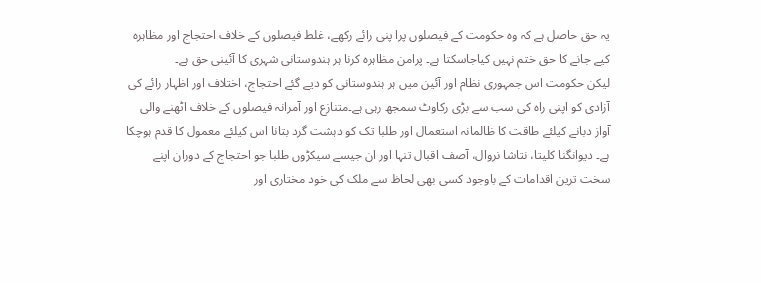یہ حق حاصل ہے کہ وہ حکومت کے فیصلوں پرا پنی رائے رکھے، غلط فیصلوں کے خلاف احتجاج اور مظاہرہ کیے جانے کا حق ختم نہیں کیاجاسکتا ہے۔ پرامن مظاہرہ کرنا ہر ہندوستانی شہری کا آئینی حق ہے۔
لیکن حکومت اس جمہوری نظام اور آئین میں ہر ہندوستانی کو دیے گئے احتجاج، اختلاف اور اظہار رائے کی آزادی کو اپنی راہ کی سب سے بڑی رکاوٹ سمجھ رہی ہے۔متنازع اور آمرانہ فیصلوں کے خلاف اٹھنے والی آواز دبانے کیلئے طاقت کا ظالمانہ استعمال اور طلبا تک کو دہشت گرد بتانا اس کیلئے معمول کا قدم ہوچکا ہے۔ دیوانگنا کلیتا، نتاشا نروال، آصف اقبال تنہا اور ان جیسے سیکڑوں طلبا جو احتجاج کے دوران اپنے سخت ترین اقدامات کے باوجود کسی بھی لحاظ سے ملک کی خود مختاری اور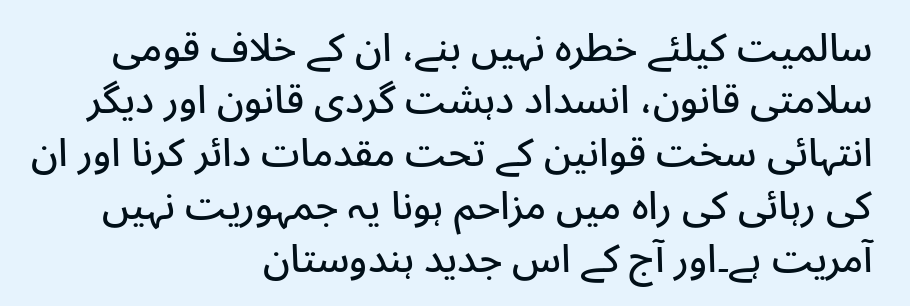سالمیت کیلئے خطرہ نہیں بنے، ان کے خلاف قومی سلامتی قانون، انسداد دہشت گردی قانون اور دیگر انتہائی سخت قوانین کے تحت مقدمات دائر کرنا اور ان کی رہائی کی راہ میں مزاحم ہونا یہ جمہوریت نہیں آمریت ہے۔اور آج کے اس جدید ہندوستان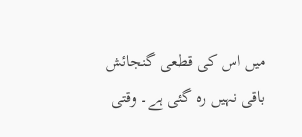میں اس کی قطعی گنجائش باقی نہیں رہ گئی ہے۔ وقتی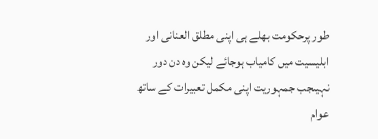طور پرحکومت بھلے ہی اپنی مطلق العنانی اور ابلیسیت میں کامیاب ہوجائے لیکن وہ دن دور نہیںجب جمہوریت اپنی مکمل تعبیرات کے ساتھ عوام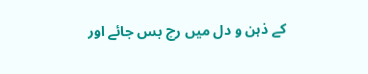کے ذہن و دل میں رچ بس جائے اور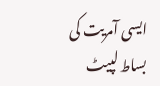ایسی آمریت کی بساط لپیٹ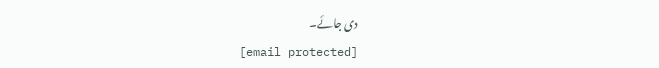دی جائے۔
[email protected]